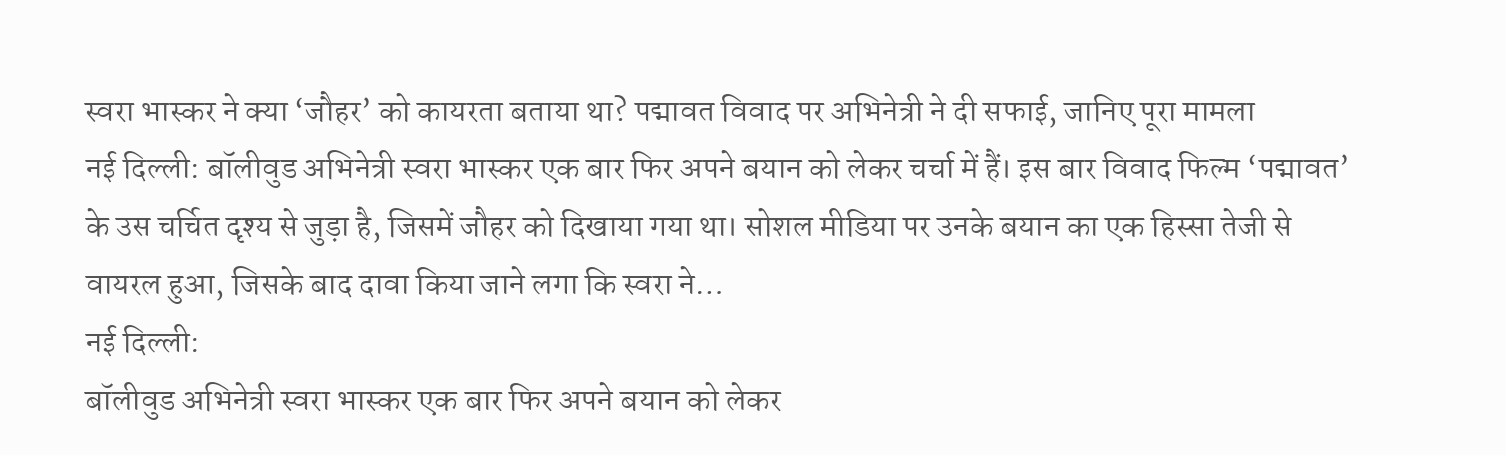स्वरा भास्कर ने क्या ‘जौहर’ को कायरता बताया था? पद्मावत विवाद पर अभिनेत्री ने दी सफाई, जानिए पूरा मामला
नई दिल्ली: बॉलीवुड अभिनेत्री स्वरा भास्कर एक बार फिर अपने बयान को लेकर चर्चा में हैं। इस बार विवाद फिल्म ‘पद्मावत’ के उस चर्चित दृश्य से जुड़ा है, जिसमें जौहर को दिखाया गया था। सोशल मीडिया पर उनके बयान का एक हिस्सा तेजी से वायरल हुआ, जिसके बाद दावा किया जाने लगा कि स्वरा ने…
नई दिल्ली:
बॉलीवुड अभिनेत्री स्वरा भास्कर एक बार फिर अपने बयान को लेकर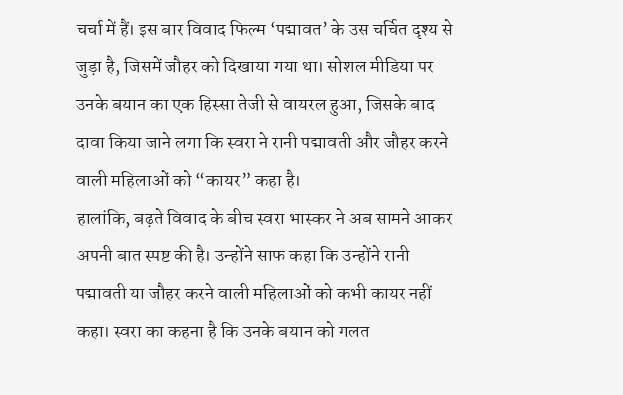चर्चा में हैं। इस बार विवाद फिल्म ‘पद्मावत’ के उस चर्चित दृश्य से जुड़ा है, जिसमें जौहर को दिखाया गया था। सोशल मीडिया पर उनके बयान का एक हिस्सा तेजी से वायरल हुआ, जिसके बाद दावा किया जाने लगा कि स्वरा ने रानी पद्मावती और जौहर करने वाली महिलाओं को “कायर” कहा है।
हालांकि, बढ़ते विवाद के बीच स्वरा भास्कर ने अब सामने आकर अपनी बात स्पष्ट की है। उन्होंने साफ कहा कि उन्होंने रानी पद्मावती या जौहर करने वाली महिलाओं को कभी कायर नहीं कहा। स्वरा का कहना है कि उनके बयान को गलत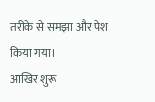तरीके से समझा और पेश किया गया।
आखिर शुरू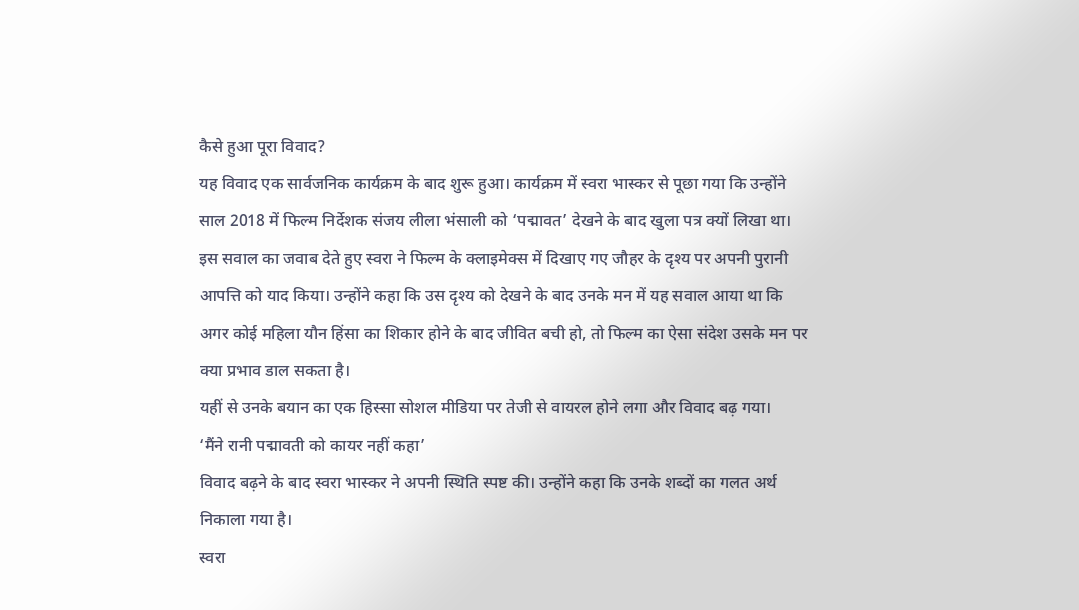कैसे हुआ पूरा विवाद?
यह विवाद एक सार्वजनिक कार्यक्रम के बाद शुरू हुआ। कार्यक्रम में स्वरा भास्कर से पूछा गया कि उन्होंने साल 2018 में फिल्म निर्देशक संजय लीला भंसाली को ‘पद्मावत’ देखने के बाद खुला पत्र क्यों लिखा था।
इस सवाल का जवाब देते हुए स्वरा ने फिल्म के क्लाइमेक्स में दिखाए गए जौहर के दृश्य पर अपनी पुरानी आपत्ति को याद किया। उन्होंने कहा कि उस दृश्य को देखने के बाद उनके मन में यह सवाल आया था कि अगर कोई महिला यौन हिंसा का शिकार होने के बाद जीवित बची हो, तो फिल्म का ऐसा संदेश उसके मन पर क्या प्रभाव डाल सकता है।
यहीं से उनके बयान का एक हिस्सा सोशल मीडिया पर तेजी से वायरल होने लगा और विवाद बढ़ गया।
‘मैंने रानी पद्मावती को कायर नहीं कहा’
विवाद बढ़ने के बाद स्वरा भास्कर ने अपनी स्थिति स्पष्ट की। उन्होंने कहा कि उनके शब्दों का गलत अर्थ निकाला गया है।
स्वरा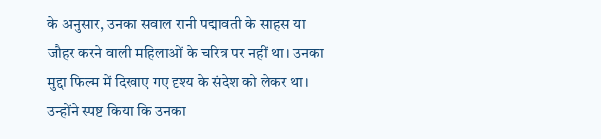के अनुसार, उनका सवाल रानी पद्मावती के साहस या जौहर करने वाली महिलाओं के चरित्र पर नहीं था। उनका मुद्दा फिल्म में दिखाए गए दृश्य के संदेश को लेकर था।
उन्होंने स्पष्ट किया कि उनका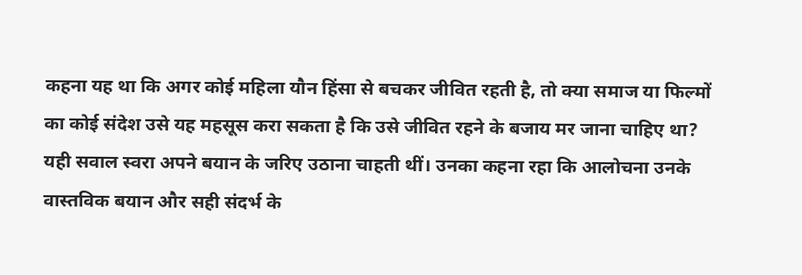कहना यह था कि अगर कोई महिला यौन हिंसा से बचकर जीवित रहती है, तो क्या समाज या फिल्मों का कोई संदेश उसे यह महसूस करा सकता है कि उसे जीवित रहने के बजाय मर जाना चाहिए था?
यही सवाल स्वरा अपने बयान के जरिए उठाना चाहती थीं। उनका कहना रहा कि आलोचना उनके वास्तविक बयान और सही संदर्भ के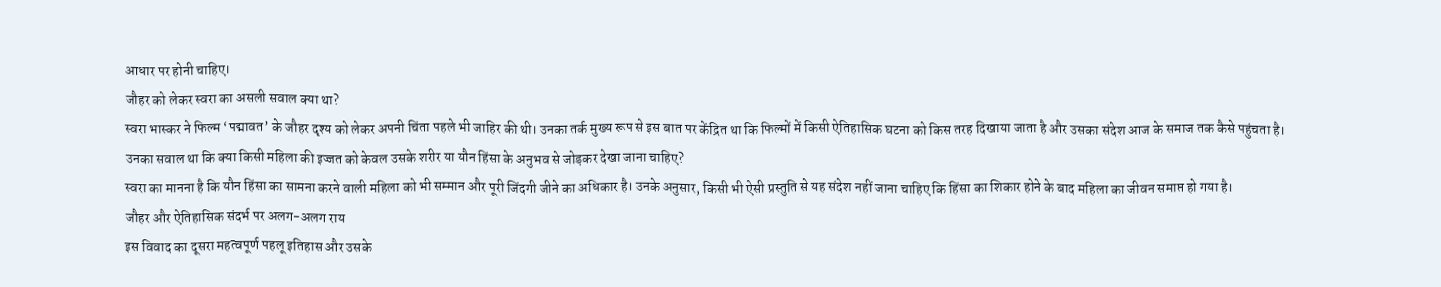आधार पर होनी चाहिए।
जौहर को लेकर स्वरा का असली सवाल क्या था?
स्वरा भास्कर ने फिल्म ‘पद्मावत’ के जौहर दृश्य को लेकर अपनी चिंता पहले भी जाहिर की थी। उनका तर्क मुख्य रूप से इस बात पर केंद्रित था कि फिल्मों में किसी ऐतिहासिक घटना को किस तरह दिखाया जाता है और उसका संदेश आज के समाज तक कैसे पहुंचता है।
उनका सवाल था कि क्या किसी महिला की इज्जत को केवल उसके शरीर या यौन हिंसा के अनुभव से जोड़कर देखा जाना चाहिए?
स्वरा का मानना है कि यौन हिंसा का सामना करने वाली महिला को भी सम्मान और पूरी जिंदगी जीने का अधिकार है। उनके अनुसार, किसी भी ऐसी प्रस्तुति से यह संदेश नहीं जाना चाहिए कि हिंसा का शिकार होने के बाद महिला का जीवन समाप्त हो गया है।
जौहर और ऐतिहासिक संदर्भ पर अलग-अलग राय
इस विवाद का दूसरा महत्वपूर्ण पहलू इतिहास और उसके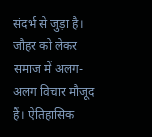संदर्भ से जुड़ा है।
जौहर को लेकर समाज में अलग-अलग विचार मौजूद हैं। ऐतिहासिक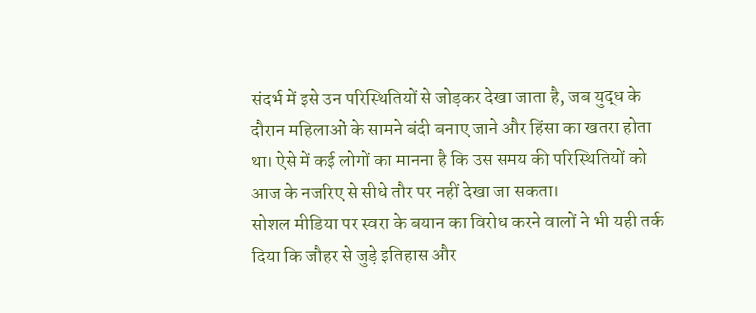संदर्भ में इसे उन परिस्थितियों से जोड़कर देखा जाता है, जब युद्ध के दौरान महिलाओं के सामने बंदी बनाए जाने और हिंसा का खतरा होता था। ऐसे में कई लोगों का मानना है कि उस समय की परिस्थितियों को आज के नजरिए से सीधे तौर पर नहीं देखा जा सकता।
सोशल मीडिया पर स्वरा के बयान का विरोध करने वालों ने भी यही तर्क दिया कि जौहर से जुड़े इतिहास और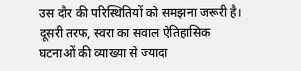उस दौर की परिस्थितियों को समझना जरूरी है।
दूसरी तरफ, स्वरा का सवाल ऐतिहासिक घटनाओं की व्याख्या से ज्यादा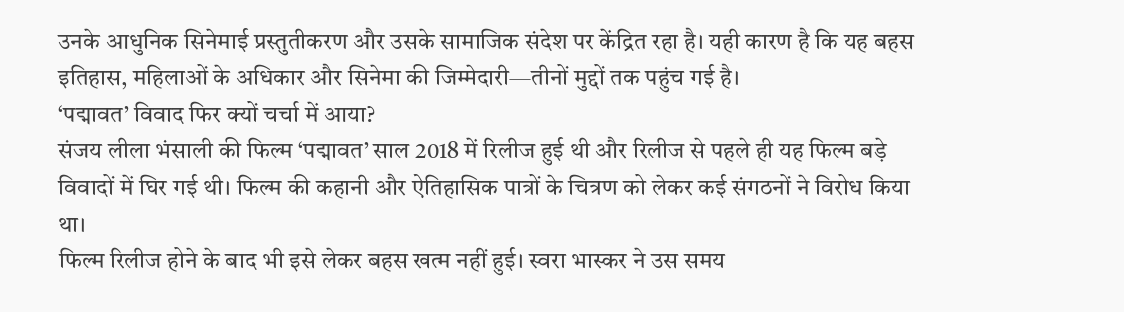उनके आधुनिक सिनेमाई प्रस्तुतीकरण और उसके सामाजिक संदेश पर केंद्रित रहा है। यही कारण है कि यह बहस इतिहास, महिलाओं के अधिकार और सिनेमा की जिम्मेदारी—तीनों मुद्दों तक पहुंच गई है।
‘पद्मावत’ विवाद फिर क्यों चर्चा में आया?
संजय लीला भंसाली की फिल्म ‘पद्मावत’ साल 2018 में रिलीज हुई थी और रिलीज से पहले ही यह फिल्म बड़े विवादों में घिर गई थी। फिल्म की कहानी और ऐतिहासिक पात्रों के चित्रण को लेकर कई संगठनों ने विरोध किया था।
फिल्म रिलीज होने के बाद भी इसे लेकर बहस खत्म नहीं हुई। स्वरा भास्कर ने उस समय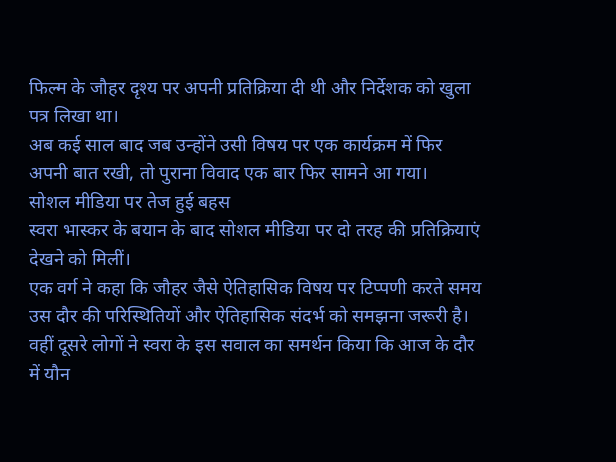फिल्म के जौहर दृश्य पर अपनी प्रतिक्रिया दी थी और निर्देशक को खुला पत्र लिखा था।
अब कई साल बाद जब उन्होंने उसी विषय पर एक कार्यक्रम में फिर अपनी बात रखी, तो पुराना विवाद एक बार फिर सामने आ गया।
सोशल मीडिया पर तेज हुई बहस
स्वरा भास्कर के बयान के बाद सोशल मीडिया पर दो तरह की प्रतिक्रियाएं देखने को मिलीं।
एक वर्ग ने कहा कि जौहर जैसे ऐतिहासिक विषय पर टिप्पणी करते समय उस दौर की परिस्थितियों और ऐतिहासिक संदर्भ को समझना जरूरी है। वहीं दूसरे लोगों ने स्वरा के इस सवाल का समर्थन किया कि आज के दौर में यौन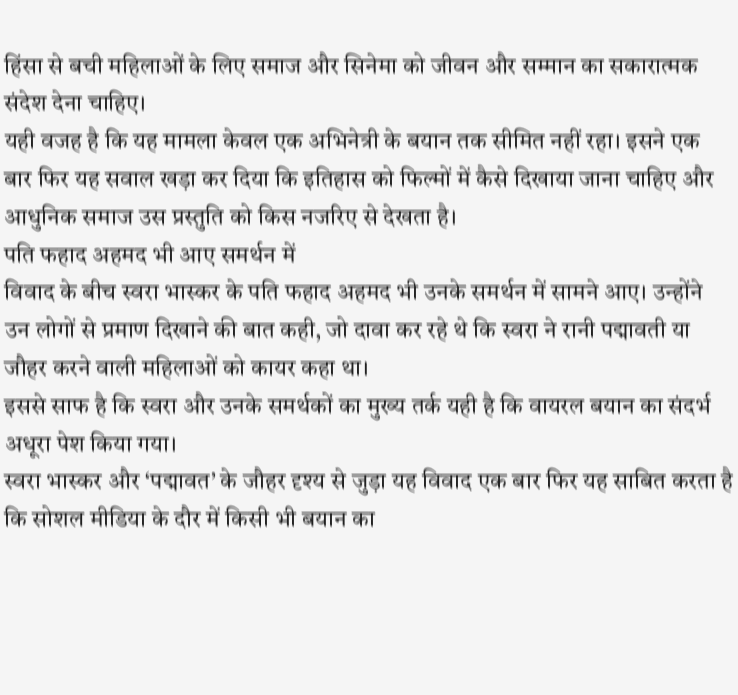हिंसा से बची महिलाओं के लिए समाज और सिनेमा को जीवन और सम्मान का सकारात्मक संदेश देना चाहिए।
यही वजह है कि यह मामला केवल एक अभिनेत्री के बयान तक सीमित नहीं रहा। इसने एक बार फिर यह सवाल खड़ा कर दिया कि इतिहास को फिल्मों में कैसे दिखाया जाना चाहिए और आधुनिक समाज उस प्रस्तुति को किस नजरिए से देखता है।
पति फहाद अहमद भी आए समर्थन में
विवाद के बीच स्वरा भास्कर के पति फहाद अहमद भी उनके समर्थन में सामने आए। उन्होंने उन लोगों से प्रमाण दिखाने की बात कही, जो दावा कर रहे थे कि स्वरा ने रानी पद्मावती या जौहर करने वाली महिलाओं को कायर कहा था।
इससे साफ है कि स्वरा और उनके समर्थकों का मुख्य तर्क यही है कि वायरल बयान का संदर्भ अधूरा पेश किया गया।
स्वरा भास्कर और ‘पद्मावत’ के जौहर दृश्य से जुड़ा यह विवाद एक बार फिर यह साबित करता है कि सोशल मीडिया के दौर में किसी भी बयान का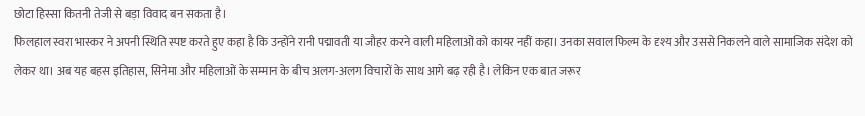छोटा हिस्सा कितनी तेजी से बड़ा विवाद बन सकता है।
फिलहाल स्वरा भास्कर ने अपनी स्थिति स्पष्ट करते हुए कहा है कि उन्होंने रानी पद्मावती या जौहर करने वाली महिलाओं को कायर नहीं कहा। उनका सवाल फिल्म के दृश्य और उससे निकलने वाले सामाजिक संदेश को लेकर था। अब यह बहस इतिहास, सिनेमा और महिलाओं के सम्मान के बीच अलग-अलग विचारों के साथ आगे बढ़ रही है। लेकिन एक बात जरूर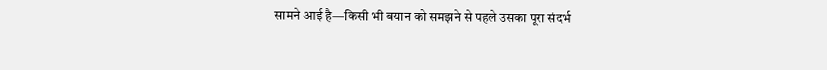सामने आई है—किसी भी बयान को समझने से पहले उसका पूरा संदर्भ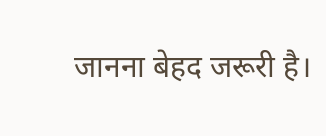जानना बेहद जरूरी है।